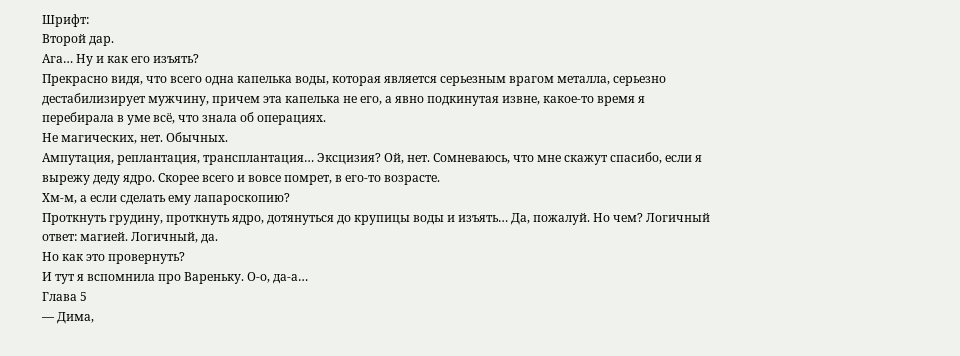Шрифт:
Второй дар.
Ага… Ну и как его изъять?
Прекрасно видя, что всего одна капелька воды, которая является серьезным врагом металла, серьезно дестабилизирует мужчину, причем эта капелька не его, а явно подкинутая извне, какое-то время я перебирала в уме всё, что знала об операциях.
Не магических, нет. Обычных.
Ампутация, реплантация, трансплантация… Эксцизия? Ой, нет. Сомневаюсь, что мне скажут спасибо, если я вырежу деду ядро. Скорее всего и вовсе помрет, в его-то возрасте.
Хм-м, а если сделать ему лапароскопию?
Проткнуть грудину, проткнуть ядро, дотянуться до крупицы воды и изъять… Да, пожалуй. Но чем? Логичный ответ: магией. Логичный, да.
Но как это провернуть?
И тут я вспомнила про Вареньку. О-о, да-а…
Глава 5
— Дима,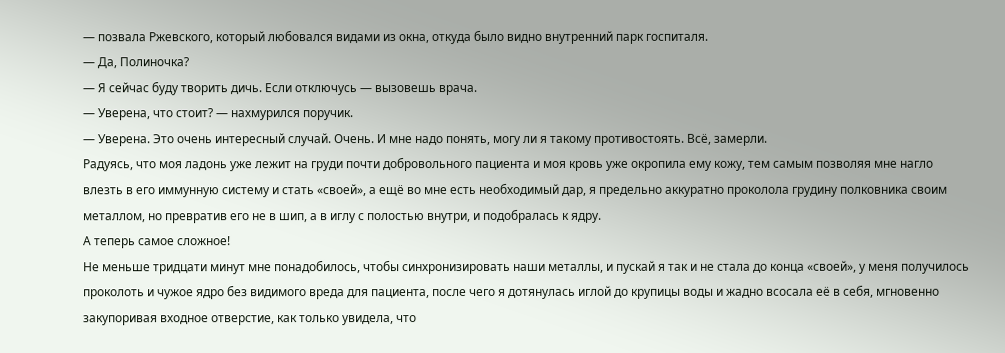— позвала Ржевского, который любовался видами из окна, откуда было видно внутренний парк госпиталя.
— Да, Полиночка?
— Я сейчас буду творить дичь. Если отключусь — вызовешь врача.
— Уверена, что стоит? — нахмурился поручик.
— Уверена. Это очень интересный случай. Очень. И мне надо понять, могу ли я такому противостоять. Всё, замерли.
Радуясь, что моя ладонь уже лежит на груди почти добровольного пациента и моя кровь уже окропила ему кожу, тем самым позволяя мне нагло влезть в его иммунную систему и стать «своей», а ещё во мне есть необходимый дар, я предельно аккуратно проколола грудину полковника своим металлом, но превратив его не в шип, а в иглу с полостью внутри, и подобралась к ядру.
А теперь самое сложное!
Не меньше тридцати минут мне понадобилось, чтобы синхронизировать наши металлы, и пускай я так и не стала до конца «своей», у меня получилось проколоть и чужое ядро без видимого вреда для пациента, после чего я дотянулась иглой до крупицы воды и жадно всосала её в себя, мгновенно закупоривая входное отверстие, как только увидела, что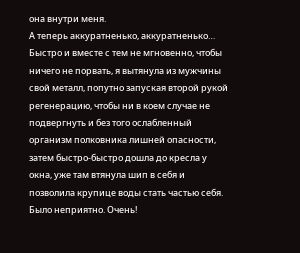она внутри меня.
А теперь аккуратненько, аккуратненько…
Быстро и вместе с тем не мгновенно, чтобы ничего не порвать, я вытянула из мужчины свой металл, попутно запуская второй рукой регенерацию, чтобы ни в коем случае не подвергнуть и без того ослабленный организм полковника лишней опасности, затем быстро-быстро дошла до кресла у окна, уже там втянула шип в себя и позволила крупице воды стать частью себя.
Было неприятно. Очень!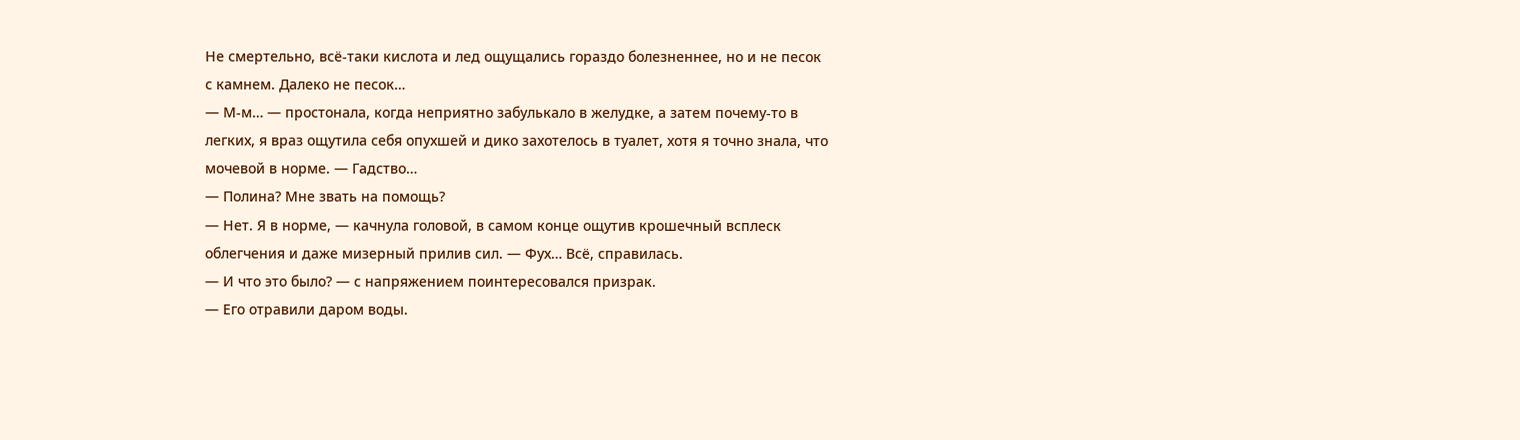Не смертельно, всё-таки кислота и лед ощущались гораздо болезненнее, но и не песок с камнем. Далеко не песок…
— М-м… — простонала, когда неприятно забулькало в желудке, а затем почему-то в легких, я враз ощутила себя опухшей и дико захотелось в туалет, хотя я точно знала, что мочевой в норме. — Гадство…
— Полина? Мне звать на помощь?
— Нет. Я в норме, — качнула головой, в самом конце ощутив крошечный всплеск облегчения и даже мизерный прилив сил. — Фух… Всё, справилась.
— И что это было? — с напряжением поинтересовался призрак.
— Его отравили даром воды.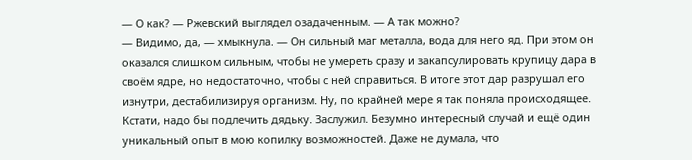— О как? — Ржевский выглядел озадаченным. — А так можно?
— Видимо, да, — хмыкнула. — Он сильный маг металла, вода для него яд. При этом он оказался слишком сильным, чтобы не умереть сразу и закапсулировать крупицу дара в своём ядре, но недостаточно, чтобы с ней справиться. В итоге этот дар разрушал его изнутри, дестабилизируя организм. Ну, по крайней мере я так поняла происходящее. Кстати, надо бы подлечить дядьку. Заслужил. Безумно интересный случай и ещё один уникальный опыт в мою копилку возможностей. Даже не думала, что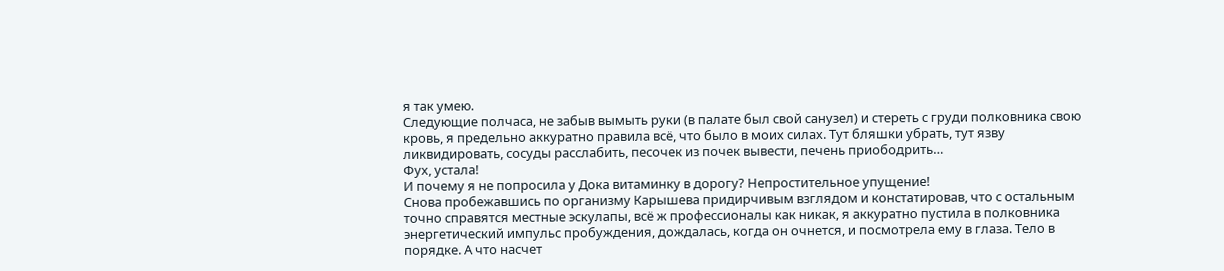я так умею.
Следующие полчаса, не забыв вымыть руки (в палате был свой санузел) и стереть с груди полковника свою кровь, я предельно аккуратно правила всё, что было в моих силах. Тут бляшки убрать, тут язву ликвидировать, сосуды расслабить, песочек из почек вывести, печень приободрить…
Фух, устала!
И почему я не попросила у Дока витаминку в дорогу? Непростительное упущение!
Снова пробежавшись по организму Карышева придирчивым взглядом и констатировав, что с остальным точно справятся местные эскулапы, всё ж профессионалы как никак, я аккуратно пустила в полковника энергетический импульс пробуждения, дождалась, когда он очнется, и посмотрела ему в глаза. Тело в порядке. А что насчет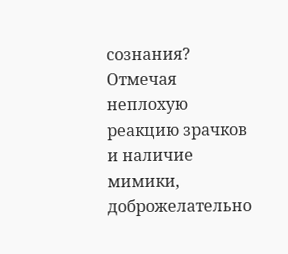сознания?
Отмечая неплохую реакцию зрачков и наличие мимики, доброжелательно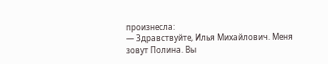произнесла:
— Здравствуйте, Илья Михайлович. Меня зовут Полина. Вы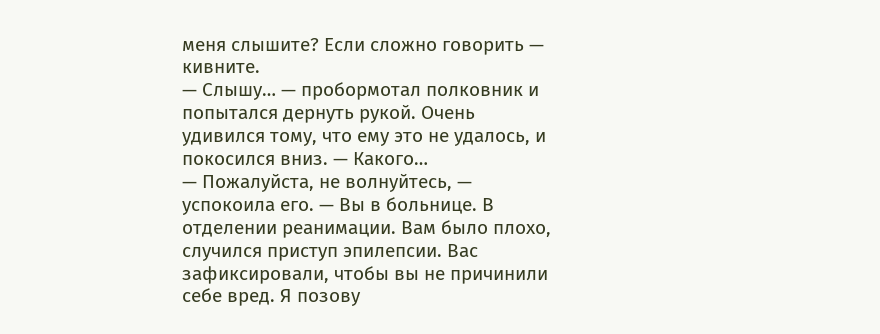меня слышите? Если сложно говорить — кивните.
— Слышу… — пробормотал полковник и попытался дернуть рукой. Очень удивился тому, что ему это не удалось, и покосился вниз. — Какого…
— Пожалуйста, не волнуйтесь, — успокоила его. — Вы в больнице. В отделении реанимации. Вам было плохо, случился приступ эпилепсии. Вас зафиксировали, чтобы вы не причинили себе вред. Я позову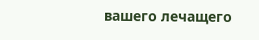вашего лечащего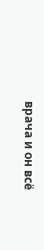врача и он всё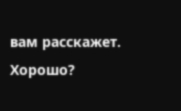вам расскажет. Хорошо?